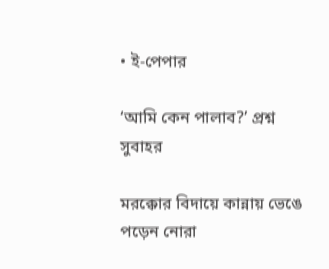• ই-পেপার

‘আমি কেন পালাব?’ প্রশ্ন সুবাহর

মরক্কোর বিদায়ে কান্নায় ভেঙে পড়েন নোরা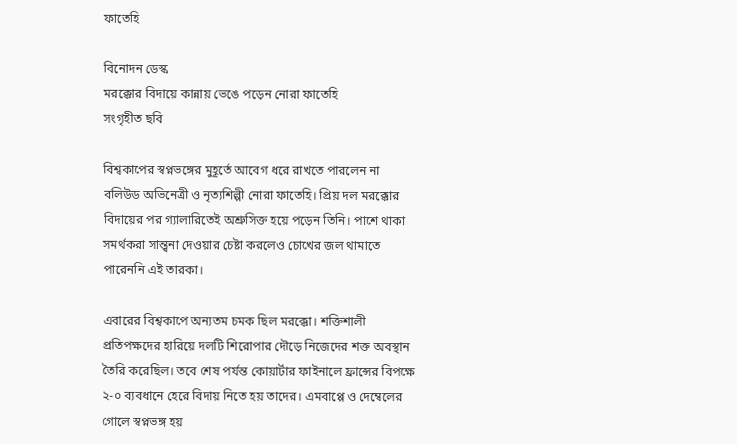ফাতেহি

বিনোদন ডেস্ক
মরক্কোর বিদায়ে কান্নায় ভেঙে পড়েন নোরা ফাতেহি
সংগৃহীত ছবি

বিশ্বকাপের স্বপ্নভঙ্গের মুহূর্তে আবেগ ধরে রাখতে পারলেন না বলিউড অভিনেত্রী ও নৃত্যশিল্পী নোরা ফাতেহি। প্রিয় দল মরক্কোর বিদায়ের পর গ্যালারিতেই অশ্রুসিক্ত হয়ে পড়েন তিনি। পাশে থাকা সমর্থকরা সান্ত্বনা দেওয়ার চেষ্টা করলেও চোখের জল থামাতে পারেননি এই তারকা।

এবারের বিশ্বকাপে অন্যতম চমক ছিল মরক্কো। শক্তিশালী প্রতিপক্ষদের হারিয়ে দলটি শিরোপার দৌড়ে নিজেদের শক্ত অবস্থান তৈরি করেছিল। তবে শেষ পর্যন্ত কোয়ার্টার ফাইনালে ফ্রান্সের বিপক্ষে ২-০ ব্যবধানে হেরে বিদায় নিতে হয় তাদের। এমবাপ্পে ও দেম্বেলের গোলে স্বপ্নভঙ্গ হয়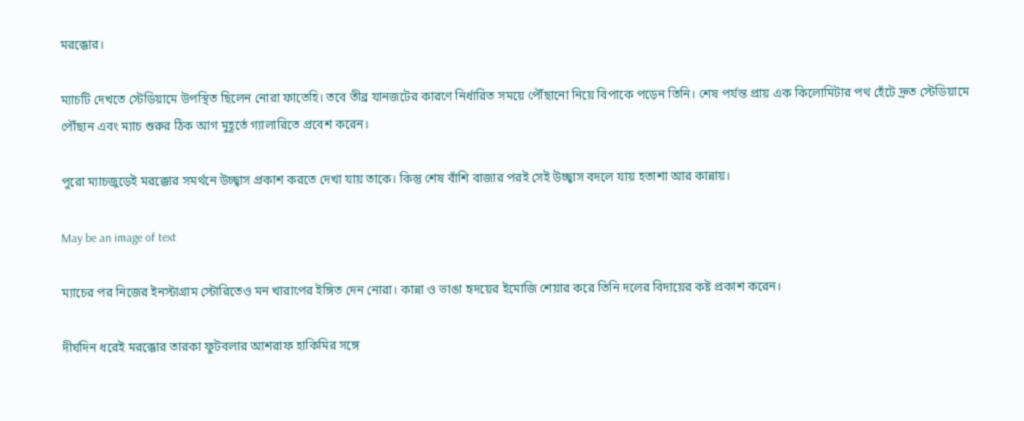মরক্কোর।

ম্যাচটি দেখতে স্টেডিয়ামে উপস্থিত ছিলেন নোরা ফাতেহি। তবে তীব্র যানজটের কারণে নির্ধারিত সময়ে পৌঁছানো নিয়ে বিপাকে পড়েন তিনি। শেষ পর্যন্ত প্রায় এক কিলোমিটার পথ হেঁটে দ্রুত স্টেডিয়ামে পৌঁছান এবং ম্যাচ শুরুর ঠিক আগ মুহূর্তে গ্যালারিতে প্রবেশ করেন।

পুরো ম্যাচজুড়েই মরক্কোর সমর্থনে উচ্ছ্বাস প্রকাশ করতে দেখা যায় তাকে। কিন্তু শেষ বাঁশি বাজার পরই সেই উচ্ছ্বাস বদলে যায় হতাশা আর কান্নায়।

May be an image of text

ম্যাচের পর নিজের ইনস্টাগ্রাম স্টোরিতেও মন খারাপের ইঙ্গিত দেন নোরা। কান্না ও ভাঙা হৃদয়ের ইমোজি শেয়ার করে তিনি দলের বিদায়ের কষ্ট প্রকাশ করেন।

দীর্ঘদিন ধরেই মরক্কোর তারকা ফুটবলার আশরাফ হাকিমির সঙ্গে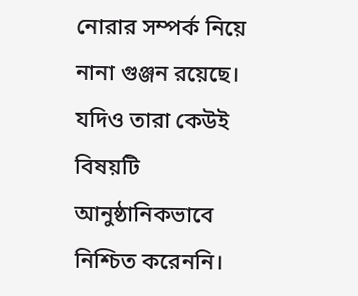নোরার সম্পর্ক নিয়ে নানা গুঞ্জন রয়েছে। যদিও তারা কেউই বিষয়টি আনুষ্ঠানিকভাবে নিশ্চিত করেননি।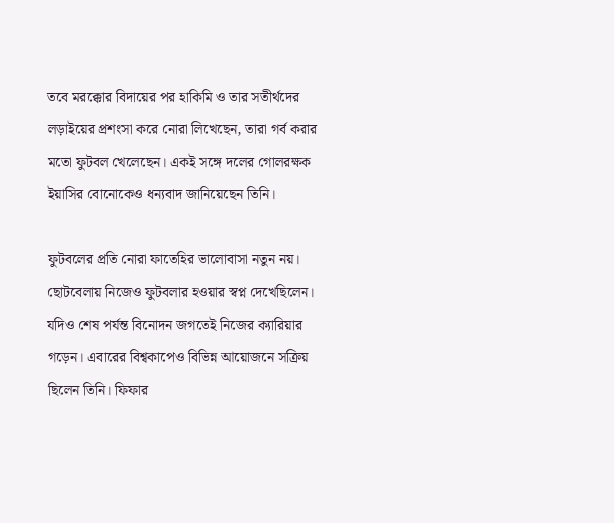তবে মরক্কোর বিদায়ের পর হাকিমি ও তার সতীর্থদের লড়াইয়ের প্রশংসা করে নোরা লিখেছেন, তারা গর্ব করার মতো ফুটবল খেলেছেন। একই সঙ্গে দলের গোলরক্ষক ইয়াসির বোনোকেও ধন্যবাদ জানিয়েছেন তিনি।

ফুটবলের প্রতি নোরা ফাতেহির ভালোবাসা নতুন নয়। ছোটবেলায় নিজেও ফুটবলার হওয়ার স্বপ্ন দেখেছিলেন। যদিও শেষ পর্যন্ত বিনোদন জগতেই নিজের ক্যারিয়ার গড়েন। এবারের বিশ্বকাপেও বিভিন্ন আয়োজনে সক্রিয় ছিলেন তিনি। ফিফার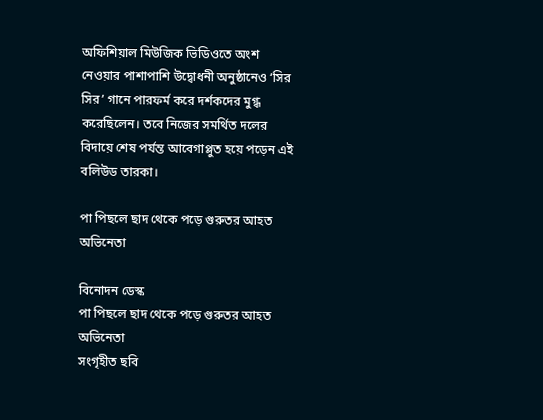অফিশিয়াল মিউজিক ভিডিওতে অংশ নেওয়ার পাশাপাশি উদ্বোধনী অনুষ্ঠানেও ‘সির সির’ গানে পারফর্ম করে দর্শকদের মুগ্ধ করেছিলেন। তবে নিজের সমর্থিত দলের বিদায়ে শেষ পর্যন্ত আবেগাপ্লুত হয়ে পড়েন এই বলিউড তারকা।

পা পিছলে ছাদ থেকে পড়ে গুরুতর আহত অভিনেতা

বিনোদন ডেস্ক
পা পিছলে ছাদ থেকে পড়ে গুরুতর আহত অভিনেতা
সংগৃহীত ছবি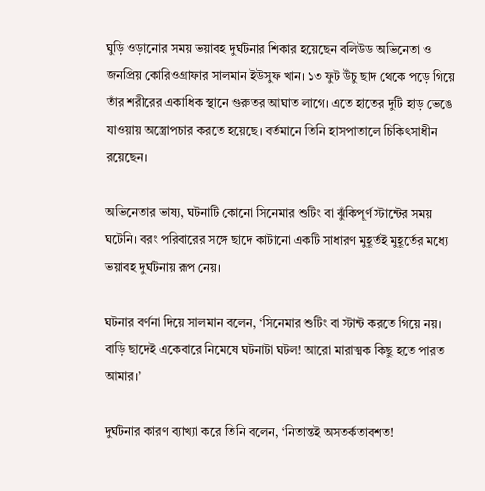ঘুড়ি ওড়ানোর সময় ভয়াবহ দুর্ঘটনার শিকার হয়েছেন বলিউড অভিনেতা ও জনপ্রিয় কোরিওগ্রাফার সালমান ইউসুফ খান। ১৩ ফুট উঁচু ছাদ থেকে পড়ে গিয়ে তাঁর শরীরের একাধিক স্থানে গুরুতর আঘাত লাগে। এতে হাতের দুটি হাড় ভেঙে যাওয়ায় অস্ত্রোপচার করতে হয়েছে। বর্তমানে তিনি হাসপাতালে চিকিৎসাধীন রয়েছেন।

অভিনেতার ভাষ্য, ঘটনাটি কোনো সিনেমার শুটিং বা ঝুঁকিপূর্ণ স্টান্টের সময় ঘটেনি। বরং পরিবারের সঙ্গে ছাদে কাটানো একটি সাধারণ মুহূর্তই মুহূর্তের মধ্যে ভয়াবহ দুর্ঘটনায় রূপ নেয়।

ঘটনার বর্ণনা দিয়ে সালমান বলেন, ‘সিনেমার শুটিং বা স্টান্ট করতে গিয়ে নয়। বাড়ি ছাদেই একেবারে নিমেষে ঘটনাটা ঘটল! আরো মারাত্মক কিছু হতে পারত আমার।’

দুর্ঘটনার কারণ ব্যাখ্যা করে তিনি বলেন, ‘নিতান্তই অসতর্কতাবশত!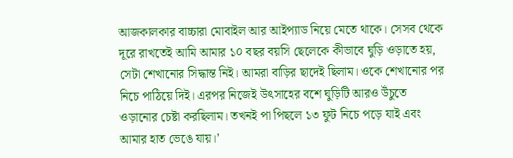আজকালকার বাচ্চারা মোবাইল আর আইপ্যাড নিয়ে মেতে থাকে। সেসব থেকে দূরে রাখতেই আমি আমার ১০ বছর বয়সি ছেলেকে কীভাবে ঘুড়ি ওড়াতে হয়, সেটা শেখানোর সিদ্ধান্ত নিই। আমরা বাড়ির ছাদেই ছিলাম। ওকে শেখানোর পর নিচে পাঠিয়ে দিই। এরপর নিজেই উৎসাহের বশে ঘুড়িটি আরও উঁচুতে ওড়ানোর চেষ্টা করছিলাম। তখনই পা পিছলে ১৩ ফুট নিচে পড়ে যাই এবং আমার হাত ভেঙে যায়।’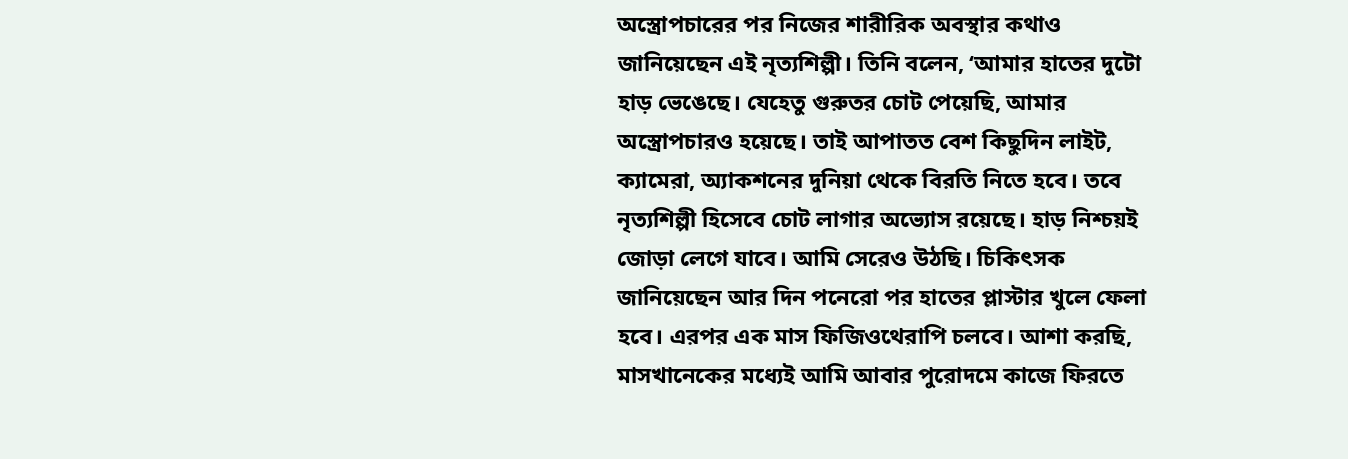অস্ত্রোপচারের পর নিজের শারীরিক অবস্থার কথাও জানিয়েছেন এই নৃত্যশিল্পী। তিনি বলেন, ‘আমার হাতের দুটো হাড় ভেঙেছে। যেহেতু গুরুতর চোট পেয়েছি, আমার অস্ত্রোপচারও হয়েছে। তাই আপাতত বেশ কিছুদিন লাইট, ক্যামেরা, অ্যাকশনের দুনিয়া থেকে বিরতি নিতে হবে। তবে নৃত্যশিল্পী হিসেবে চোট লাগার অভ্যোস রয়েছে। হাড় নিশ্চয়ই জোড়া লেগে যাবে। আমি সেরেও উঠছি। চিকিৎসক জানিয়েছেন আর দিন পনেরো পর হাতের প্লাস্টার খুলে ফেলা হবে। এরপর এক মাস ফিজিওথেরাপি চলবে। আশা করছি, মাসখানেকের মধ্যেই আমি আবার পুরোদমে কাজে ফিরতে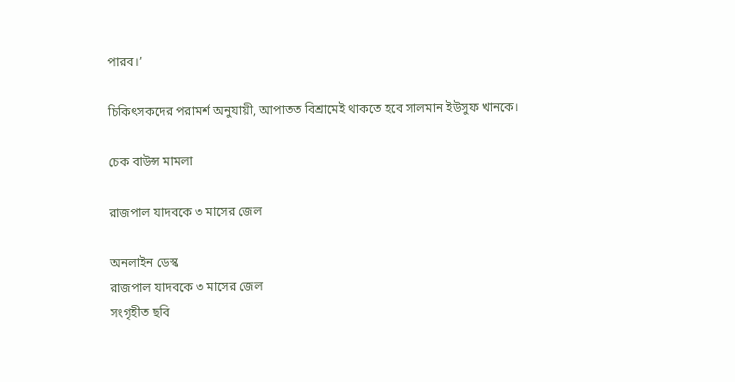পারব।’

চিকিৎসকদের পরামর্শ অনুযায়ী, আপাতত বিশ্রামেই থাকতে হবে সালমান ইউসুফ খানকে।

চেক বাউন্স মামলা

রাজপাল যাদবকে ৩ মাসের জেল

অনলাইন ডেস্ক
রাজপাল যাদবকে ৩ মাসের জেল
সংগৃহীত ছবি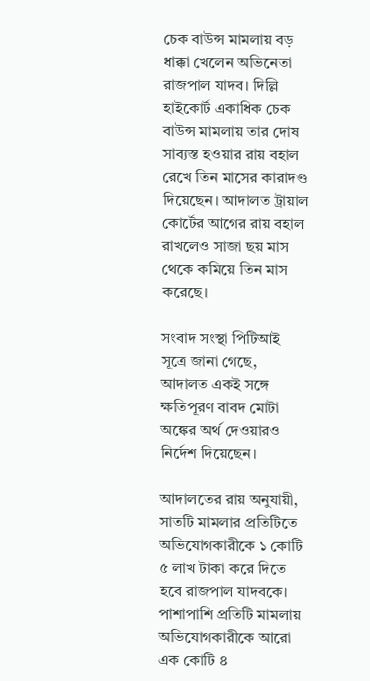চেক বাউন্স মামলায় বড় ধাক্কা খেলেন অভিনেতা রাজপাল যাদব। দিল্লি হাইকোর্ট একাধিক চেক বাউন্স মামলায় তার দোষ সাব্যস্ত হওয়ার রায় বহাল রেখে তিন মাসের কারাদণ্ড দিয়েছেন। আদালত ট্রায়াল কোর্টের আগের রায় বহাল রাখলেও সাজা ছয় মাস থেকে কমিয়ে তিন মাস করেছে।

সংবাদ সংস্থা পিটিআই সূত্রে জানা গেছে, আদালত একই সঙ্গে ক্ষতিপূরণ বাবদ মোটা অঙ্কের অর্থ দেওয়ারও নির্দেশ দিয়েছেন।

আদালতের রায় অনুযায়ী, সাতটি মামলার প্রতিটিতে অভিযোগকারীকে ১ কোটি ৫ লাখ টাকা করে দিতে হবে রাজপাল যাদবকে। পাশাপাশি প্রতিটি মামলায় অভিযোগকারীকে আরো এক কোটি ৪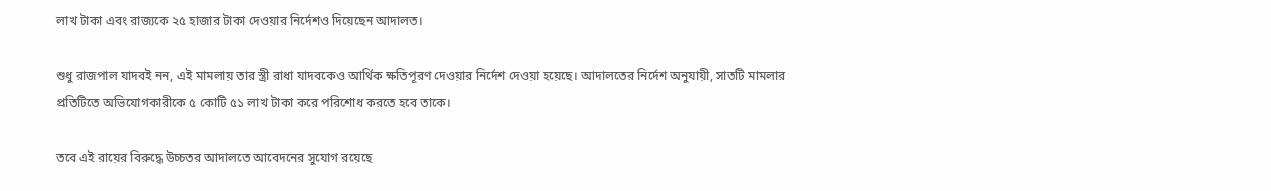লাখ টাকা এবং রাজ্যকে ২৫ হাজার টাকা দেওয়ার নির্দেশও দিয়েছেন আদালত।

শুধু রাজপাল যাদবই নন, এই মামলায় তার স্ত্রী রাধা যাদবকেও আর্থিক ক্ষতিপূরণ দেওয়ার নির্দেশ দেওয়া হয়েছে। আদালতের নির্দেশ অনুযায়ী, সাতটি মামলার প্রতিটিতে অভিযোগকারীকে ৫ কোটি ৫১ লাখ টাকা করে পরিশোধ করতে হবে তাকে।

তবে এই রায়ের বিরুদ্ধে উচ্চতর আদালতে আবেদনের সুযোগ রয়েছে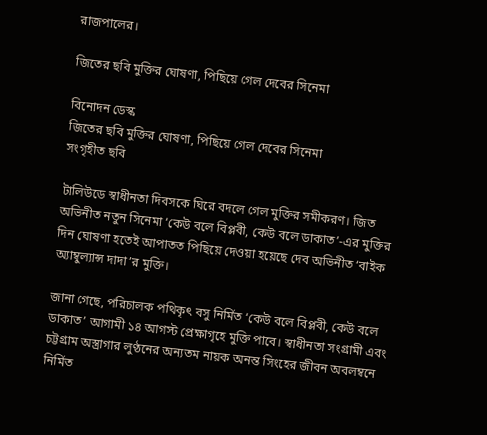রাজপালের।

জিতের ছবি মুক্তির ঘোষণা, পিছিয়ে গেল দেবের সিনেমা

বিনোদন ডেস্ক
জিতের ছবি মুক্তির ঘোষণা, পিছিয়ে গেল দেবের সিনেমা
সংগৃহীত ছবি

টালিউডে স্বাধীনতা দিবসকে ঘিরে বদলে গেল মুক্তির সমীকরণ। জিত অভিনীত নতুন সিনেমা ‘কেউ বলে বিপ্লবী, কেউ বলে ডাকাত’-এর মুক্তির দিন ঘোষণা হতেই আপাতত পিছিয়ে দেওয়া হয়েছে দেব অভিনীত ‘বাইক অ্যাম্বুল্যান্স দাদা’র মুক্তি।

জানা গেছে, পরিচালক পথিকৃৎ বসু নির্মিত ‘কেউ বলে বিপ্লবী, কেউ বলে ডাকাত’ আগামী ১৪ আগস্ট প্রেক্ষাগৃহে মুক্তি পাবে। স্বাধীনতা সংগ্রামী এবং চট্টগ্রাম অস্ত্রাগার লুণ্ঠনের অন্যতম নায়ক অনন্ত সিংহের জীবন অবলম্বনে নির্মিত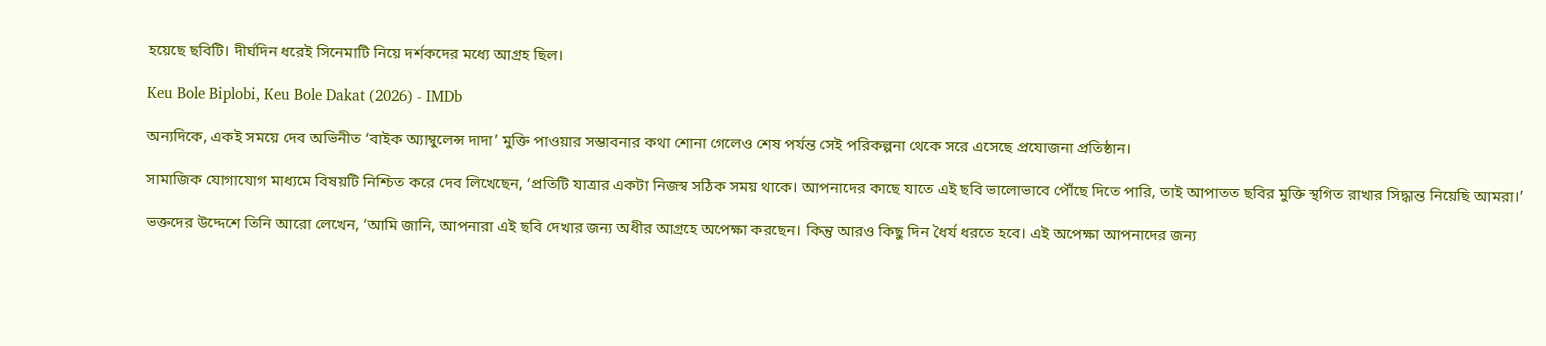হয়েছে ছবিটি। দীর্ঘদিন ধরেই সিনেমাটি নিয়ে দর্শকদের মধ্যে আগ্রহ ছিল।

Keu Bole Biplobi, Keu Bole Dakat (2026) - IMDb

অন্যদিকে, একই সময়ে দেব অভিনীত ‘বাইক অ্যাম্বুলেন্স দাদা’ মুক্তি পাওয়ার সম্ভাবনার কথা শোনা গেলেও শেষ পর্যন্ত সেই পরিকল্পনা থেকে সরে এসেছে প্রযোজনা প্রতিষ্ঠান।

সামাজিক যোগাযোগ মাধ্যমে বিষয়টি নিশ্চিত করে দেব লিখেছেন, ‘প্রতিটি যাত্রার একটা নিজস্ব সঠিক সময় থাকে। আপনাদের কাছে যাতে এই ছবি ভালোভাবে পৌঁছে দিতে পারি, তাই আপাতত ছবির মুক্তি স্থগিত রাখার সিদ্ধান্ত নিয়েছি আমরা।’

ভক্তদের উদ্দেশে তিনি আরো লেখেন, ‘আমি জানি, আপনারা এই ছবি দেখার জন্য অধীর আগ্রহে অপেক্ষা করছেন। কিন্তু আরও কিছু দিন ধৈর্য ধরতে হবে। এই অপেক্ষা আপনাদের জন্য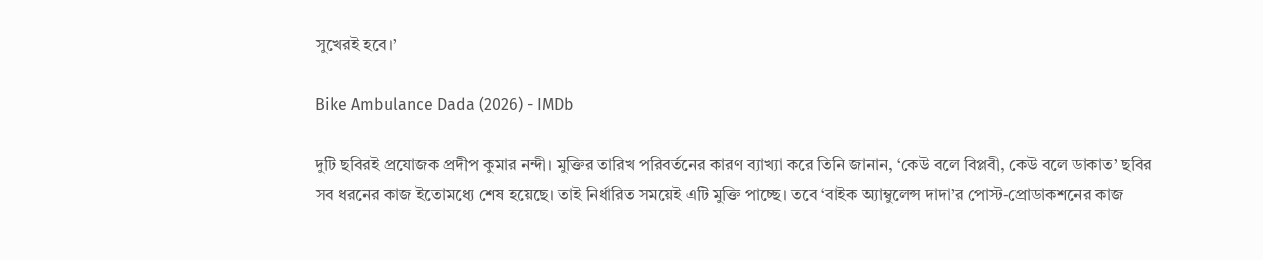সুখেরই হবে।’

Bike Ambulance Dada (2026) - IMDb

দুটি ছবিরই প্রযোজক প্রদীপ কুমার নন্দী। মুক্তির তারিখ পরিবর্তনের কারণ ব্যাখ্যা করে তিনি জানান, ‘কেউ বলে বিপ্লবী, কেউ বলে ডাকাত’ ছবির সব ধরনের কাজ ইতোমধ্যে শেষ হয়েছে। তাই নির্ধারিত সময়েই এটি মুক্তি পাচ্ছে। তবে ‘বাইক অ্যাম্বুলেন্স দাদা’র পোস্ট-প্রোডাকশনের কাজ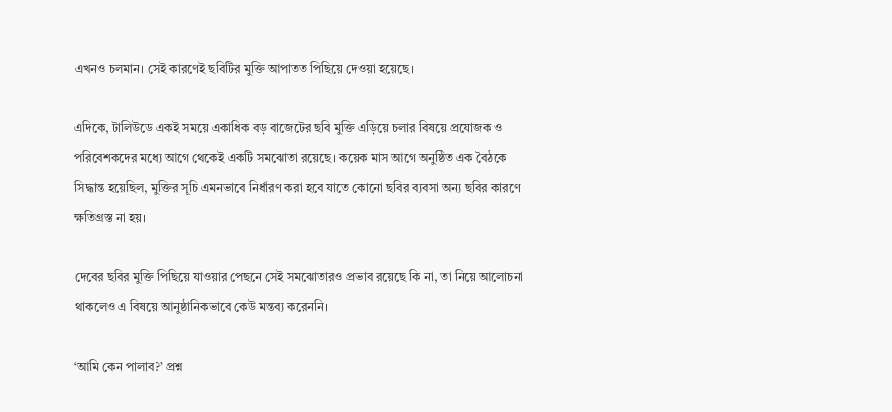এখনও চলমান। সেই কারণেই ছবিটির মুক্তি আপাতত পিছিয়ে দেওয়া হয়েছে।

এদিকে, টালিউডে একই সময়ে একাধিক বড় বাজেটের ছবি মুক্তি এড়িয়ে চলার বিষয়ে প্রযোজক ও পরিবেশকদের মধ্যে আগে থেকেই একটি সমঝোতা রয়েছে। কয়েক মাস আগে অনুষ্ঠিত এক বৈঠকে সিদ্ধান্ত হয়েছিল, মুক্তির সূচি এমনভাবে নির্ধারণ করা হবে যাতে কোনো ছবির ব্যবসা অন্য ছবির কারণে ক্ষতিগ্রস্ত না হয়।

দেবের ছবির মুক্তি পিছিয়ে যাওয়ার পেছনে সেই সমঝোতারও প্রভাব রয়েছে কি না, তা নিয়ে আলোচনা থাকলেও এ বিষয়ে আনুষ্ঠানিকভাবে কেউ মন্তব্য করেননি।

‘আমি কেন পালাব?’ প্রশ্ন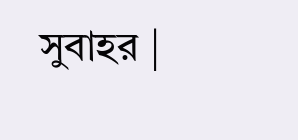সুবাহর |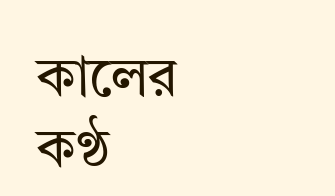কালের কণ্ঠ